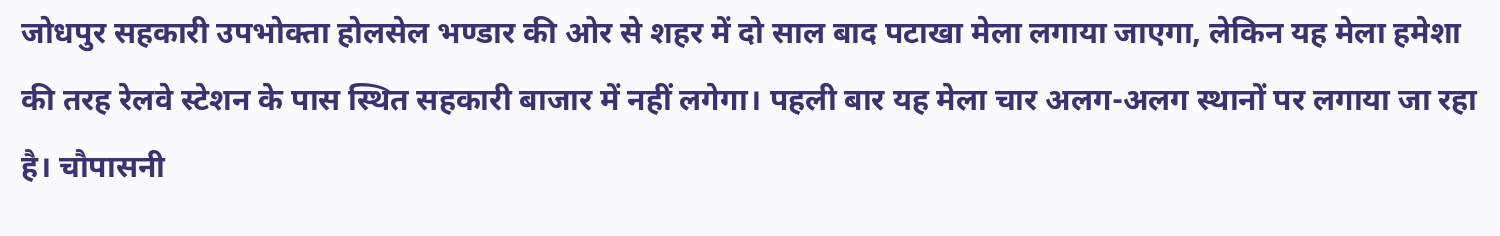जोधपुर सहकारी उपभोक्ता होलसेल भण्डार की ओर से शहर में दो साल बाद पटाखा मेला लगाया जाएगा, लेकिन यह मेला हमेशा की तरह रेलवे स्टेशन के पास स्थित सहकारी बाजार में नहीं लगेगा। पहली बार यह मेला चार अलग-अलग स्थानों पर लगाया जा रहा है। चौपासनी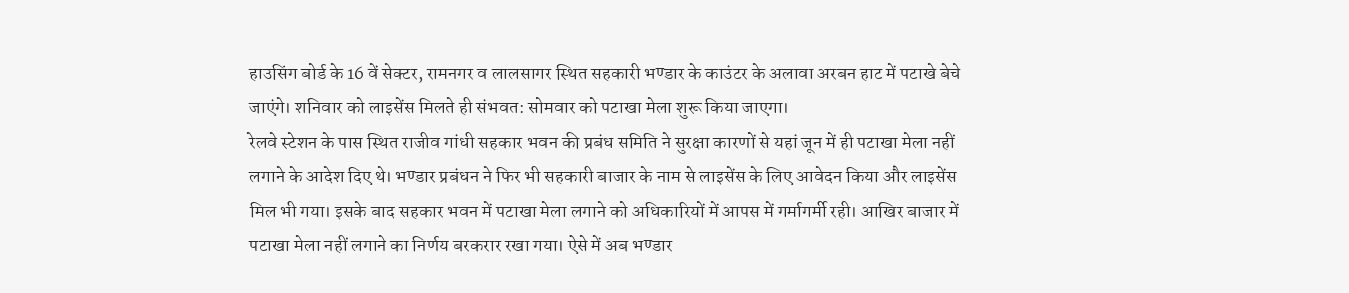हाउसिंग बोर्ड के 16 वें सेक्टर, रामनगर व लालसागर स्थित सहकारी भण्डार के काउंटर के अलावा अरबन हाट में पटाखे बेचे जाएंगे। शनिवार को लाइसेंस मिलते ही संभवत: सोमवार को पटाखा मेला शुरू किया जाएगा।
रेलवे स्टेशन के पास स्थित राजीव गांधी सहकार भवन की प्रबंध समिति ने सुरक्षा कारणों से यहां जून में ही पटाखा मेला नहीं लगाने के आदेश दिए थे। भण्डार प्रबंधन ने फिर भी सहकारी बाजार के नाम से लाइसेंस के लिए आवेदन किया और लाइसेंस मिल भी गया। इसके बाद सहकार भवन में पटाखा मेला लगाने को अधिकारियों में आपस में गर्मागर्मी रही। आखिर बाजार में पटाखा मेला नहीं लगाने का निर्णय बरकरार रखा गया। ऐसे में अब भण्डार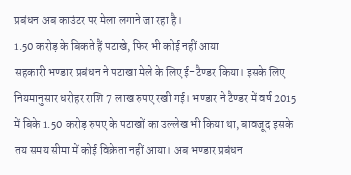प्रबंधन अब काउंटर पर मेला लगाने जा रहा है।
1.50 करोड़ के बिकते हैं पटाखे, फिर भी कोई नहीं आया
सहकारी भण्डार प्रबंधन ने पटाखा मेले के लिए ई-टैण्डर किया। इसके लिए नियमानुसार धरोहर राशि 7 लाख रुपए रखी गई। भण्डार ने टैण्डर में वर्ष 2015 में बिके 1.50 करोड़ रुपए के पटाखों का उल्लेख भी किया था, बावजूद इसके तय समय सीमा में कोई विक्रेता नहीं आया। अब भण्डार प्रबंधन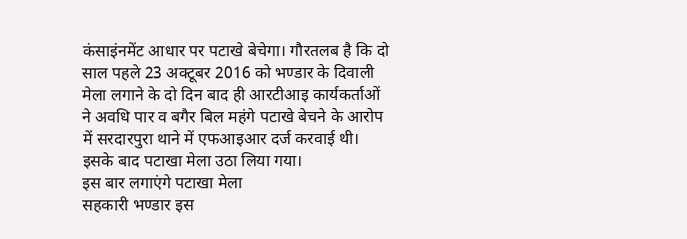कंसाइंनमेंट आधार पर पटाखे बेचेगा। गौरतलब है कि दो साल पहले 23 अक्टूबर 2016 को भण्डार के दिवाली मेला लगाने के दो दिन बाद ही आरटीआइ कार्यकर्ताओं ने अवधि पार व बगैर बिल महंगे पटाखे बेचने के आरोप में सरदारपुरा थाने में एफआइआर दर्ज करवाई थी। इसके बाद पटाखा मेला उठा लिया गया।
इस बार लगाएंगे पटाखा मेला
सहकारी भण्डार इस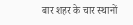बार शहर के चार स्थानों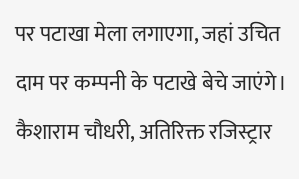पर पटाखा मेला लगाएगा, जहां उचित दाम पर कम्पनी के पटाखे बेचे जाएंगे।
कैशाराम चौधरी, अतिरिक्त रजिस्ट्रार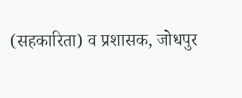(सहकारिता) व प्रशासक, जोधपुर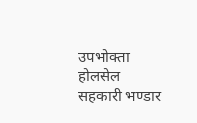उपभोक्ता होलसेल सहकारी भण्डार